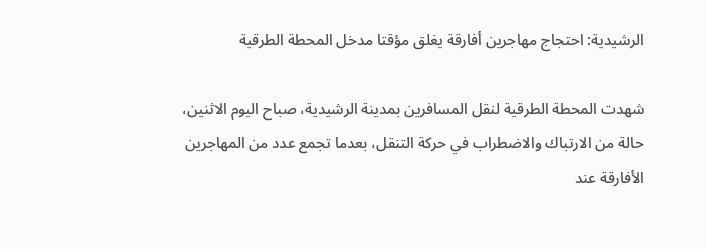الرشيدية: احتجاج مهاجرين أفارقة يغلق مؤقتا مدخل المحطة الطرقية

شهدت المحطة الطرقية لنقل المسافرين بمدينة الرشيدية، صباح اليوم الاثنين، حالة من الارتباك والاضطراب في حركة التنقل، بعدما تجمع عدد من المهاجرين الأفارقة عند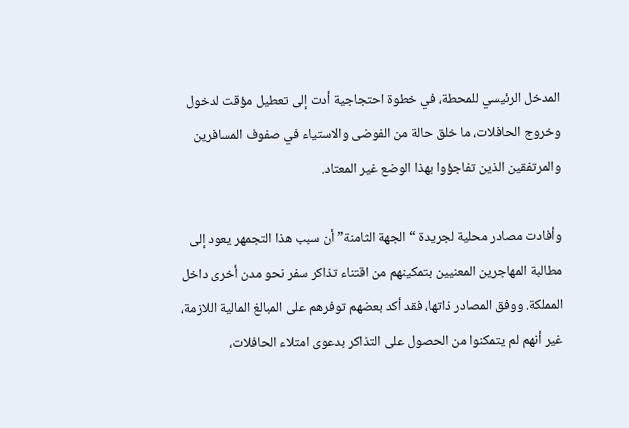المدخل الرئيسي للمحطة، في خطوة احتجاجية أدت إلى تعطيل مؤقت لدخول وخروج الحافلات، ما خلق حالة من الفوضى والاستياء في صفوف المسافرين والمرتفقين الذين تفاجؤوا بهذا الوضع غير المعتاد.

وأفادت مصادر محلية لجريدة “الجهة الثامنة” أن سبب هذا التجمهر يعود إلى مطالبة المهاجرين المعنيين بتمكينهم من اقتناء تذاكر سفر نحو مدن أخرى داخل المملكة. ووفق المصادر ذاتها، فقد أكد بعضهم توفرهم على المبالغ المالية اللازمة، غير أنهم لم يتمكنوا من الحصول على التذاكر بدعوى امتلاء الحافلات،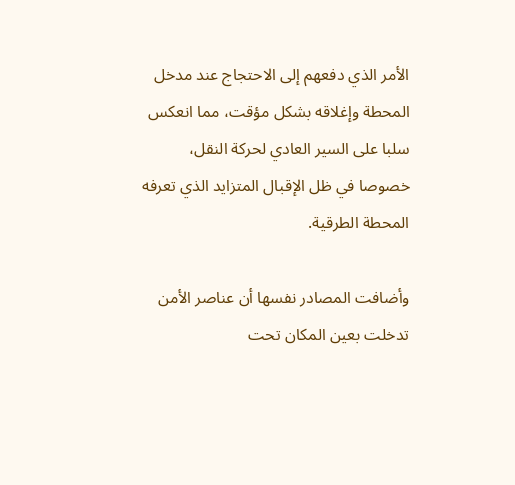الأمر الذي دفعهم إلى الاحتجاج عند مدخل المحطة وإغلاقه بشكل مؤقت، مما انعكس سلبا على السير العادي لحركة النقل، خصوصا في ظل الإقبال المتزايد الذي تعرفه المحطة الطرقية.

وأضافت المصادر نفسها أن عناصر الأمن تدخلت بعين المكان تحت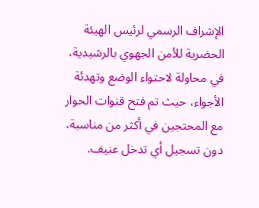الإشراف الرسمي لرئيس الهيئة الحضرية للأمن الجهوي بالرشيدية، في محاولة لاحتواء الوضع وتهدئة الأجواء، حيث تم فتح قنوات الحوار مع المحتجين في أكثر من مناسبة، دون تسجيل أي تدخل عنيف.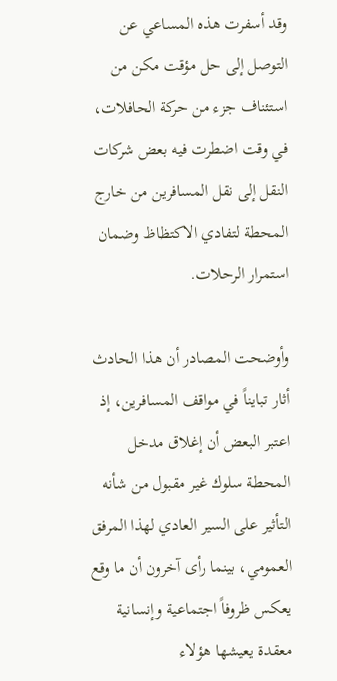وقد أسفرت هذه المساعي عن التوصل إلى حل مؤقت مكن من استئناف جزء من حركة الحافلات، في وقت اضطرت فيه بعض شركات النقل إلى نقل المسافرين من خارج المحطة لتفادي الاكتظاظ وضمان استمرار الرحلات.

وأوضحت المصادر أن هذا الحادث أثار تبايناً في مواقف المسافرين، إذ اعتبر البعض أن إغلاق مدخل المحطة سلوك غير مقبول من شأنه التأثير على السير العادي لهذا المرفق العمومي، بينما رأى آخرون أن ما وقع يعكس ظروفاً اجتماعية وإنسانية معقدة يعيشها هؤلاء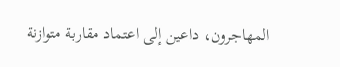المهاجرون، داعين إلى اعتماد مقاربة متوازنة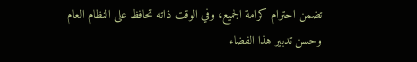تضمن احترام كرامة الجميع، وفي الوقت ذاته تحافظ على النظام العام وحسن تدبير هذا الفضاء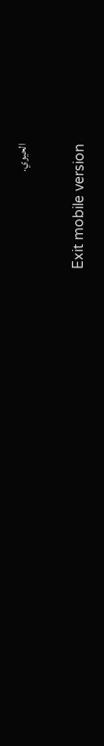الحيوي.

Exit mobile version